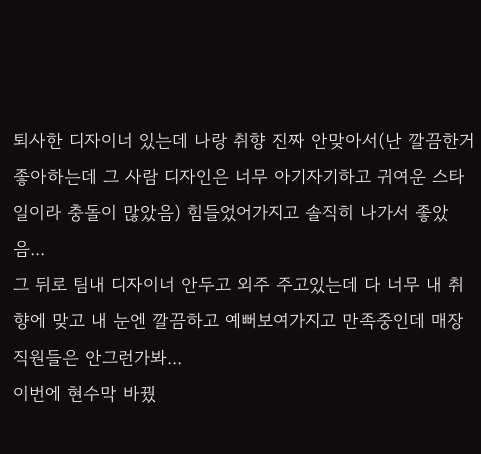퇴사한 디자이너 있는데 나랑 취향 진짜 안맞아서(난 깔끔한거 좋아하는데 그 사람 디자인은 너무 아기자기하고 귀여운 스타일이라 충돌이 많았음) 힘들었어가지고 솔직히 나가서 좋았음...
그 뒤로 팀내 디자이너 안두고 외주 주고있는데 다 너무 내 취향에 맞고 내 눈엔 깔끔하고 예뻐보여가지고 만족중인데 매장 직원들은 안그런가봐...
이번에 현수막 바꿨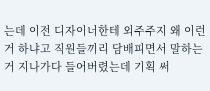는데 이전 디자이너한테 외주주지 왜 이런거 하냐고 직원들끼리 담배피면서 말하는거 지나가다 들어버렸는데 기획 써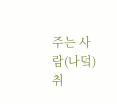주는 사람(나덬) 취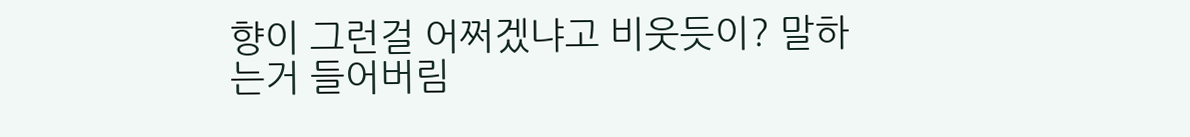향이 그런걸 어쩌겠냐고 비웃듯이? 말하는거 들어버림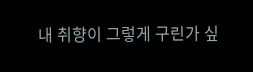내 취향이 그렇게 구린가 싶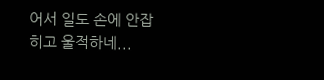어서 일도 손에 안잡히고 울적하네...